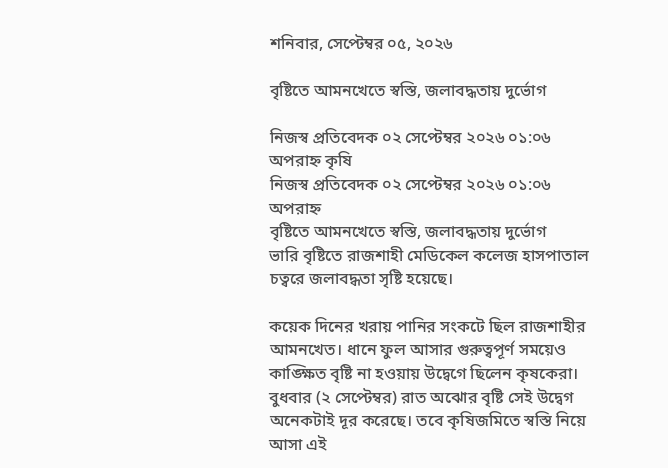শনিবার, সেপ্টেম্বর ০৫, ২০২৬

বৃষ্টিতে আমনখেতে স্বস্তি, জলাবদ্ধতায় দুর্ভোগ

নিজস্ব প্রতিবেদক ০২ সেপ্টেম্বর ২০২৬ ০১:০৬ অপরাহ্ন কৃষি
নিজস্ব প্রতিবেদক ০২ সেপ্টেম্বর ২০২৬ ০১:০৬ অপরাহ্ন
বৃষ্টিতে আমনখেতে স্বস্তি, জলাবদ্ধতায় দুর্ভোগ
ভারি বৃষ্টিতে রাজশাহী মেডিকেল কলেজ হাসপাতাল চত্বরে জলাবদ্ধতা সৃষ্টি হয়েছে।

কয়েক দিনের খরায় পানির সংকটে ছিল রাজশাহীর আমনখেত। ধানে ফুল আসার গুরুত্বপূর্ণ সময়েও কাঙ্ক্ষিত বৃষ্টি না হওয়ায় উদ্বেগে ছিলেন কৃষকেরা। বুধবার (২ সেপ্টেম্বর) রাত অঝোর বৃষ্টি সেই উদ্বেগ অনেকটাই দূর করেছে। তবে কৃষিজমিতে স্বস্তি নিয়ে আসা এই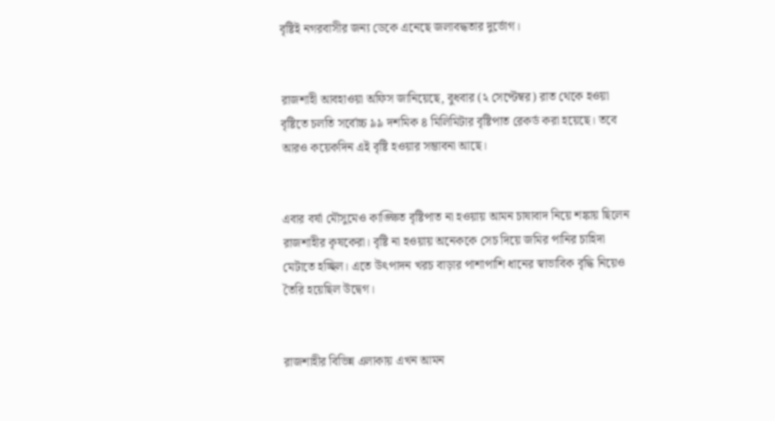বৃষ্টিই নগরবাসীর জন্য ডেকে এনেছে জলাবদ্ধতার দুর্ভোগ।


রাজশাহী আবহাওয়া অফিস জানিয়েছে, বুধবার (২ সেপ্টেম্বর) রাত থেকে হওয়া বৃষ্টিতে চলতি সর্বোচ্চ ৯৯ দশমিক ৪ মিলিমিটার বৃষ্টিপাত রেকর্ড করা হয়েছে। তবে আরও কয়েকদিন এই বৃষ্টি হওয়ার সম্ভাবনা আছে।


এবার বর্ষা মৌসুমেও কাঙ্ক্ষিত বৃষ্টিপাত না হওয়ায় আমন চাষাবাদ নিয়ে শঙ্কায় ছিলেন রাজশাহীর কৃষকেরা। বৃষ্টি না হওয়ায় অনেককে সেচ দিয়ে জমির পানির চাহিদা মেটাতে হচ্ছিল। এতে উৎপাদন খরচ বাড়ার পাশাপাশি ধানের স্বাভাবিক বৃদ্ধি নিয়েও তৈরি হয়েছিল উদ্বেগ।


রাজশাহীর বিভিন্ন এলাকায় এখন আমন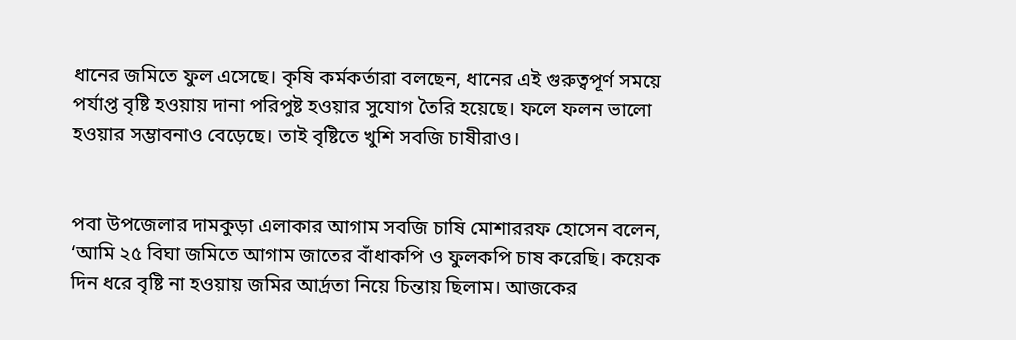ধানের জমিতে ফুল এসেছে। কৃষি কর্মকর্তারা বলছেন, ধানের এই গুরুত্বপূর্ণ সময়ে পর্যাপ্ত বৃষ্টি হওয়ায় দানা পরিপুষ্ট হওয়ার সুযোগ তৈরি হয়েছে। ফলে ফলন ভালো হওয়ার সম্ভাবনাও বেড়েছে। তাই বৃষ্টিতে খুশি সবজি চাষীরাও।


পবা উপজেলার দামকুড়া এলাকার আগাম সবজি চাষি মোশাররফ হোসেন বলেন, ‘আমি ২৫ বিঘা জমিতে আগাম জাতের বাঁধাকপি ও ফুলকপি চাষ করেছি। কয়েক দিন ধরে বৃষ্টি না হওয়ায় জমির আর্দ্রতা নিয়ে চিন্তায় ছিলাম। আজকের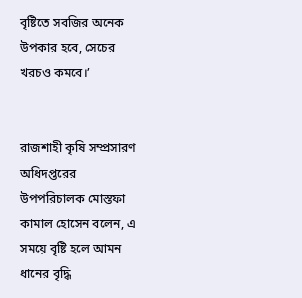বৃষ্টিতে সবজির অনেক উপকার হবে, সেচের খরচও কমবে।’


রাজশাহী কৃষি সম্প্রসারণ অধিদপ্তরের উপপরিচালক মোস্তফা কামাল হোসেন বলেন, এ সময়ে বৃষ্টি হলে আমন ধানের বৃদ্ধি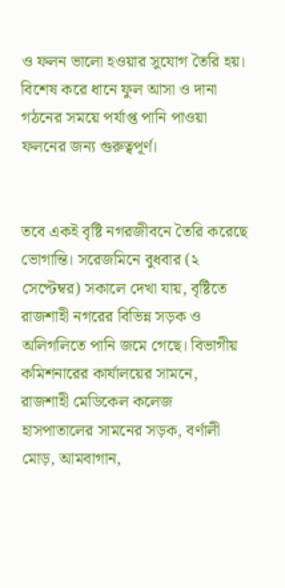ও ফলন ভালো হওয়ার সুযোগ তৈরি হয়। বিশেষ করে ধানে ফুল আসা ও দানা গঠনের সময়ে পর্যাপ্ত পানি পাওয়া ফলনের জন্য গুরুত্বপূর্ণ।


তবে একই বৃষ্টি নগরজীবনে তৈরি করেছে ভোগান্তি। সরেজমিনে বুধবার (২ সেপ্টেম্বর) সকালে দেখা যায়, বৃষ্টিতে রাজশাহী নগরের বিভিন্ন সড়ক ও অলিগলিতে পানি জমে গেছে। বিভাগীয় কমিশনারের কার্যালয়ের সামনে, রাজশাহী মেডিকেল কলেজ হাসপাতালের সামনের সড়ক, বর্ণালী মোড়, আমবাগান,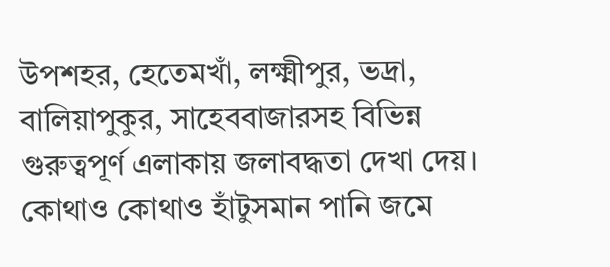উপশহর, হেতেমখাঁ, লক্ষ্মীপুর, ভদ্রা, বালিয়াপুকুর, সাহেববাজারসহ বিভিন্ন গুরুত্বপূর্ণ এলাকায় জলাবদ্ধতা দেখা দেয়। কোথাও কোথাও হাঁটুসমান পানি জমে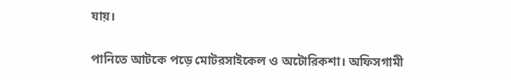যায়।

পানিতে আটকে পড়ে মোটরসাইকেল ও অটোরিকশা। অফিসগামী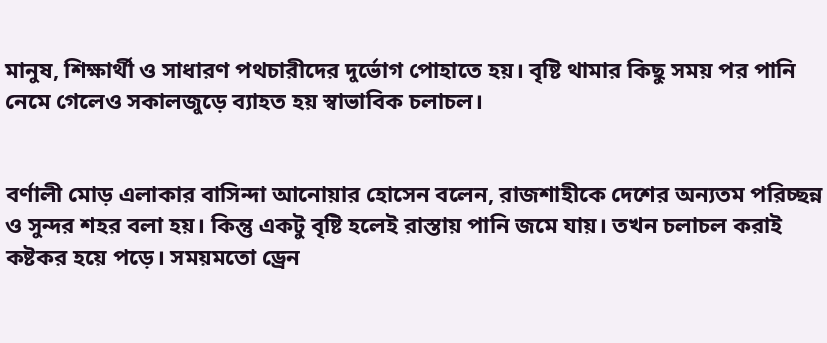মানুষ, শিক্ষার্থী ও সাধারণ পথচারীদের দুর্ভোগ পোহাতে হয়। বৃষ্টি থামার কিছু সময় পর পানি নেমে গেলেও সকালজুড়ে ব্যাহত হয় স্বাভাবিক চলাচল।


বর্ণালী মোড় এলাকার বাসিন্দা আনোয়ার হোসেন বলেন, রাজশাহীকে দেশের অন্যতম পরিচ্ছন্ন ও সুন্দর শহর বলা হয়। কিন্তু একটু বৃষ্টি হলেই রাস্তায় পানি জমে যায়। তখন চলাচল করাই কষ্টকর হয়ে পড়ে। সময়মতো ড্রেন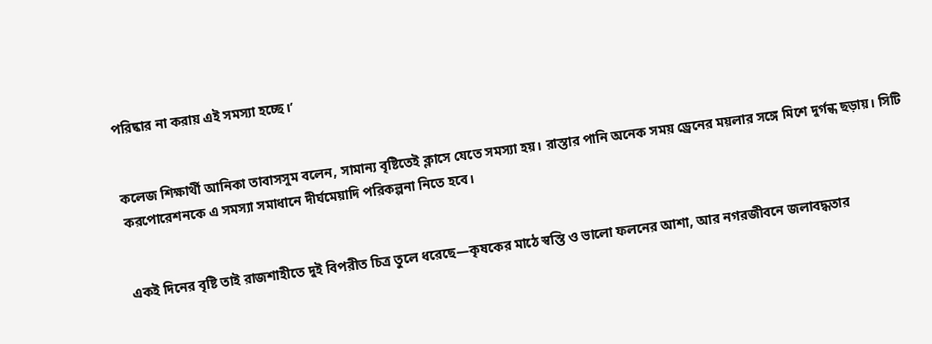পরিষ্কার না করায় এই সমস্যা হচ্ছে।’


কলেজ শিক্ষার্থী আনিকা তাবাসসুম বলেন, সামান্য বৃষ্টিতেই ক্লাসে যেতে সমস্যা হয়। রাস্তার পানি অনেক সময় ড্রেনের ময়লার সঙ্গে মিশে দুর্গন্ধ ছড়ায়। সিটি করপোরেশনকে এ সমস্যা সমাধানে দীর্ঘমেয়াদি পরিকল্পনা নিতে হবে।


একই দিনের বৃষ্টি তাই রাজশাহীতে দুই বিপরীত চিত্র তুলে ধরেছে—কৃষকের মাঠে স্বস্তি ও ভালো ফলনের আশা, আর নগরজীবনে জলাবদ্ধতার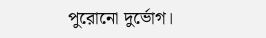পুরোনো দুর্ভোগ।